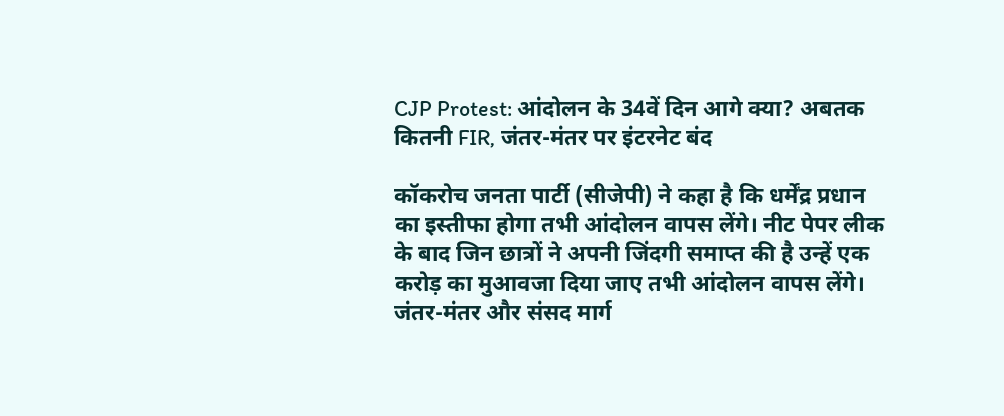CJP Protest: आंदोलन के 34वें दिन आगे क्या? अबतक कितनी FIR, जंतर-मंतर पर इंटरनेट बंद

कॉकरोच जनता पार्टी (सीजेपी) ने कहा है कि धर्मेंद्र प्रधान का इस्तीफा होगा तभी आंदोलन वापस लेंगे। नीट पेपर लीक के बाद जिन छात्रों ने अपनी जिंदगी समाप्त की है उन्हें एक करोड़ का मुआवजा दिया जाए तभी आंदोलन वापस लेंगे। जंतर-मंतर और संसद मार्ग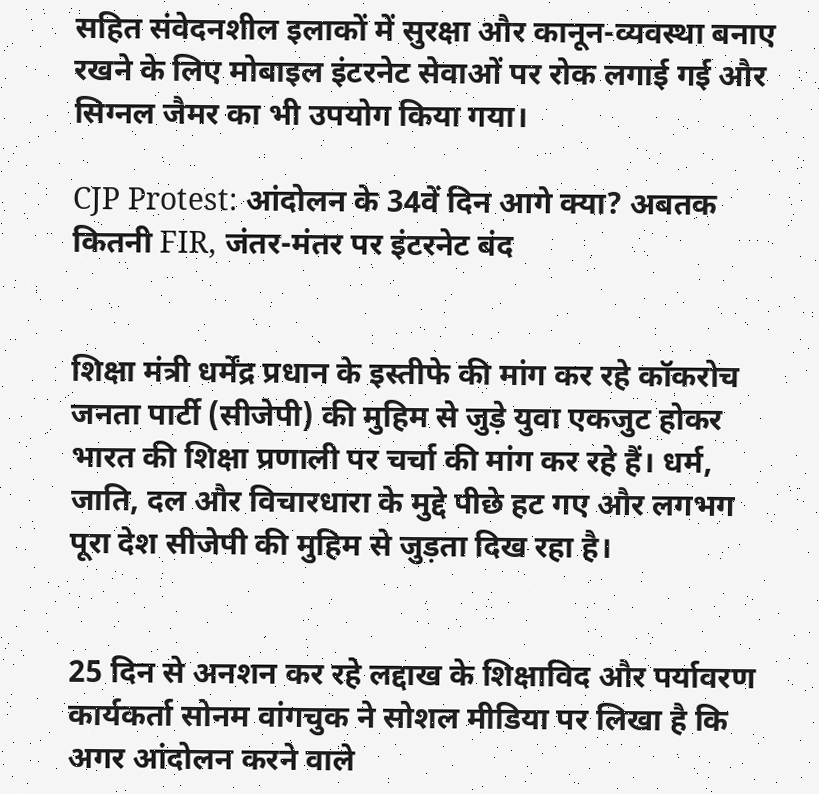सहित संवेदनशील इलाकों में सुरक्षा और कानून-व्यवस्था बनाए रखने के लिए मोबाइल इंटरनेट सेवाओं पर रोक लगाई गई और सिग्नल जैमर का भी उपयोग किया गया।

CJP Protest: आंदोलन के 34वें दिन आगे क्या? अबतक कितनी FIR, जंतर-मंतर पर इंटरनेट बंद


शिक्षा मंत्री धर्मेंद्र प्रधान के इस्तीफे की मांग कर रहे कॉकरोच जनता पार्टी (सीजेपी) की मुहिम से जुड़े युवा एकजुट होकर भारत की शिक्षा प्रणाली पर चर्चा की मांग कर रहे हैं। धर्म, जाति, दल और विचारधारा के मुद्दे पीछे हट गए और लगभग पूरा देश सीजेपी की मुहिम से जुड़ता दिख रहा है।


25 दिन से अनशन कर रहे लद्दाख के शिक्षाविद और पर्यावरण कार्यकर्ता सोनम वांगचुक ने सोशल मीडिया पर लिखा है कि अगर आंदोलन करने वाले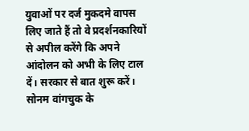युवाओं पर दर्ज मुकदमे वापस लिए जाते हैं तो वे प्रदर्शनकारियों से अपील करेंगे कि अपने आंदोलन को अभी के लिए टाल दें। सरकार से बात शुरू करें। सोनम वांगचुक के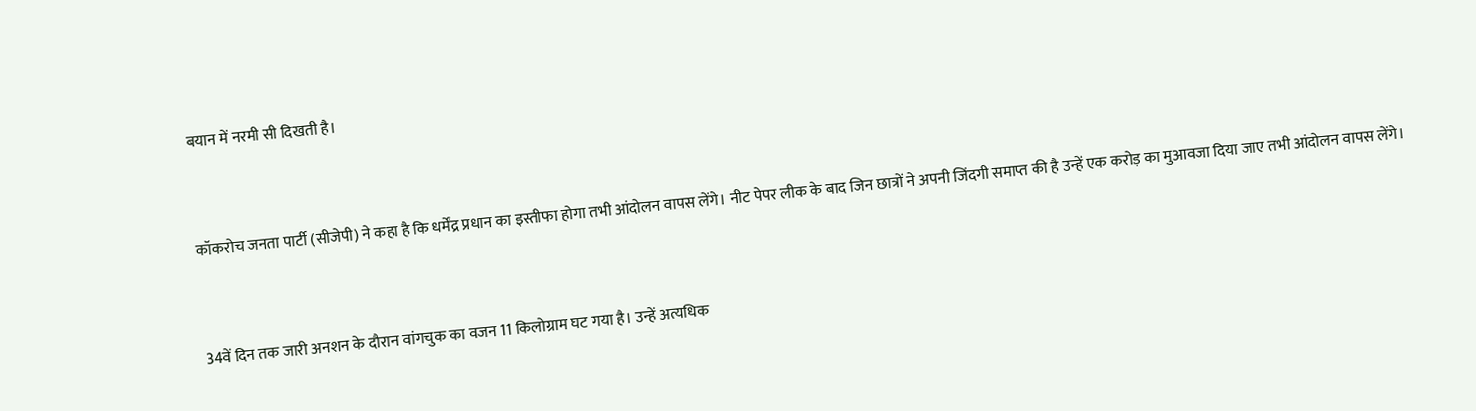बयान में नरमी सी दिखती है।


कॉकरोच जनता पार्टी (सीजेपी) ने कहा है कि धर्मेंद्र प्रधान का इस्तीफा होगा तभी आंदोलन वापस लेंगे। नीट पेपर लीक के बाद जिन छात्रों ने अपनी जिंदगी समाप्त की है उन्हें एक करोड़ का मुआवजा दिया जाए तभी आंदोलन वापस लेंगे।


34वें दिन तक जारी अनशन के दौरान वांगचुक का वजन 11 किलोग्राम घट गया है। उन्हें अत्यधिक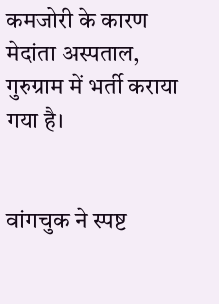कमजोरी के कारण मेदांता अस्पताल, गुरुग्राम में भर्ती कराया गया है।


वांगचुक ने स्पष्ट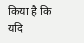किया है कि यदि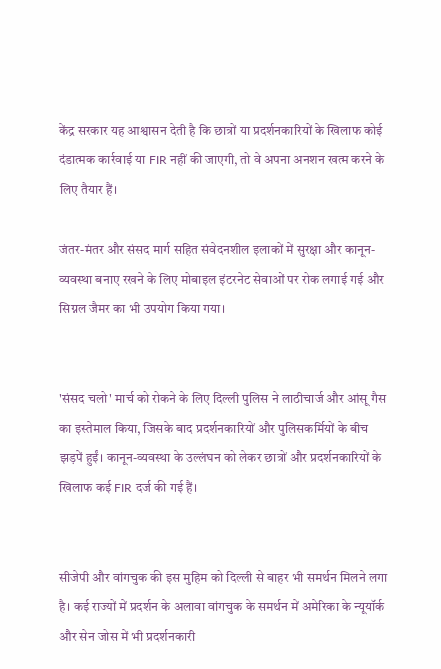केंद्र सरकार यह आश्वासन देती है कि छात्रों या प्रदर्शनकारियों के खिलाफ कोई दंडात्मक कार्रवाई या FIR नहीं की जाएगी, तो वे अपना अनशन खत्म करने के लिए तैयार हैं।

जंतर-मंतर और संसद मार्ग सहित संवेदनशील इलाकों में सुरक्षा और कानून-व्यवस्था बनाए रखने के लिए मोबाइल इंटरनेट सेवाओं पर रोक लगाई गई और सिग्नल जैमर का भी उपयोग किया गया।


'संसद चलो' मार्च को रोकने के लिए दिल्ली पुलिस ने लाठीचार्ज और आंसू गैस का इस्तेमाल किया, जिसके बाद प्रदर्शनकारियों और पुलिसकर्मियों के बीच झड़पें हुईं। कानून-व्यवस्था के उल्लंघन को लेकर छात्रों और प्रदर्शनकारियों के खिलाफ कई FIR दर्ज की गई हैं।


सीजेपी और वांगचुक की इस मुहिम को दिल्ली से बाहर भी समर्थन मिलने लगा है। कई राज्यों में प्रदर्शन के अलावा वांगचुक के समर्थन में अमेरिका के न्यूयॉर्क और सेन जोस में भी प्रदर्शनकारी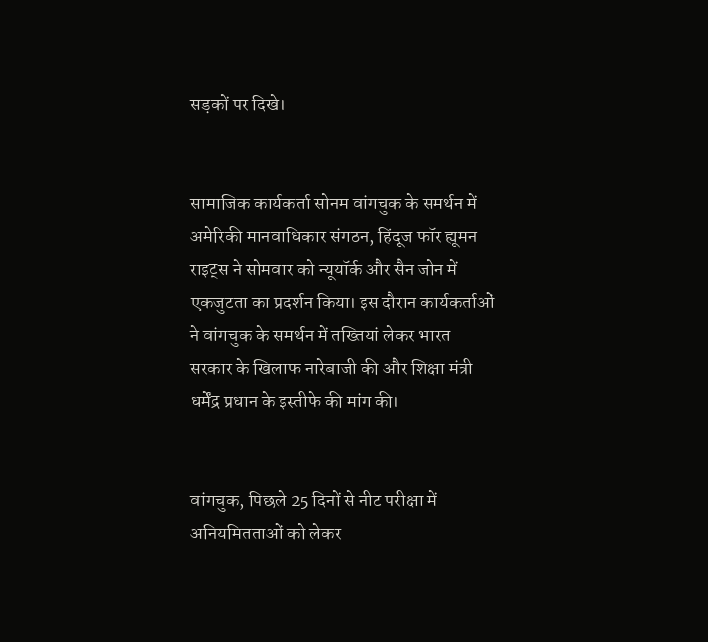सड़कों पर दिखे।


सामाजिक कार्यकर्ता सोनम वांगचुक के समर्थन में अमेरिकी मानवाधिकार संगठन, हिंदूज फॉर ह्यूमन राइट्स ने सोमवार को न्यूयॉर्क और सैन जोन में एकजुटता का प्रदर्शन किया। इस दौरान कार्यकर्ताओं ने वांगचुक के समर्थन में तख्तियां लेकर भारत सरकार के खिलाफ नारेबाजी की और शिक्षा मंत्री धर्मेंद्र प्रधान के इस्तीफे की मांग की।


वांगचुक, पिछले 25 दिनों से नीट परीक्षा में अनियमितताओं को लेकर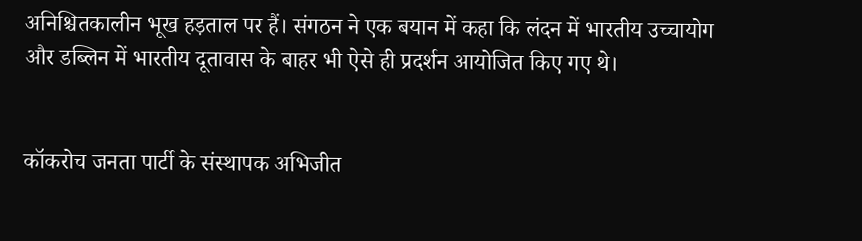अनिश्चितकालीन भूख हड़ताल पर हैं। संगठन ने एक बयान में कहा कि लंदन में भारतीय उच्चायोग और डब्लिन में भारतीय दूतावास के बाहर भी ऐसे ही प्रदर्शन आयोजित किए गए थे।


कॉकरोच जनता पार्टी के संस्थापक अभिजीत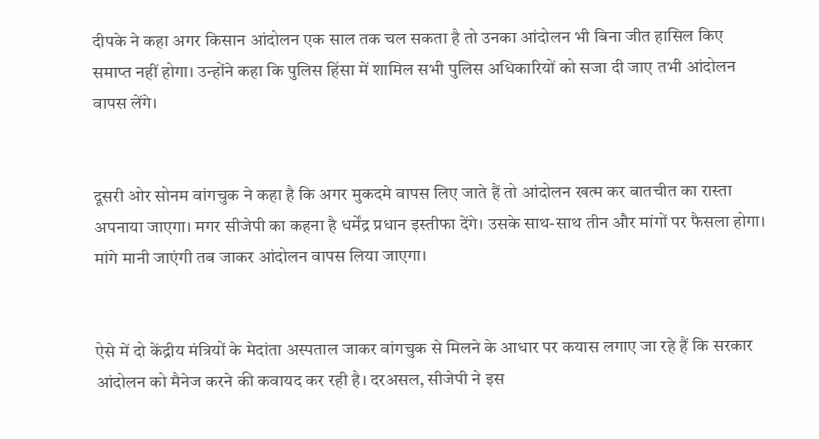दीपके ने कहा अगर किसान आंदोलन एक साल तक चल सकता है तो उनका आंदोलन भी बिना जीत हासिल किए समाप्त नहीं होगा। उन्होंने कहा कि पुलिस हिंसा में शामिल सभी पुलिस अधिकारियों को सजा दी जाए तभी आंदोलन वापस लेंगे।


दूसरी ओर सोनम वांगचुक ने कहा है कि अगर मुकदमे वापस लिए जाते हैं तो आंदोलन खत्म कर बातचीत का रास्ता अपनाया जाएगा। मगर सीजेपी का कहना है धर्मेंद्र प्रधान इस्तीफा देंगे। उसके साथ-साथ तीन और मांगों पर फैसला होगा। मांगे मानी जाएंगी तब जाकर आंदोलन वापस लिया जाएगा।


ऐसे में दो केंद्रीय मंत्रियों के मेदांता अस्पताल जाकर वांगचुक से मिलने के आधार पर कयास लगाए जा रहे हैं कि सरकार आंदोलन को मैनेज करने की कवायद कर रही है। दरअसल, सीजेपी ने इस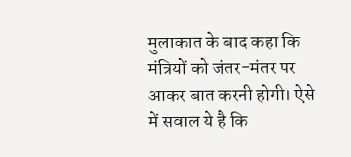मुलाकात के बाद कहा कि मंत्रियों को जंतर-मंतर पर आकर बात करनी होगी। ऐसे में सवाल ये है कि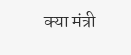क्या मंत्री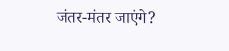जंतर-मंतर जाएंगे?